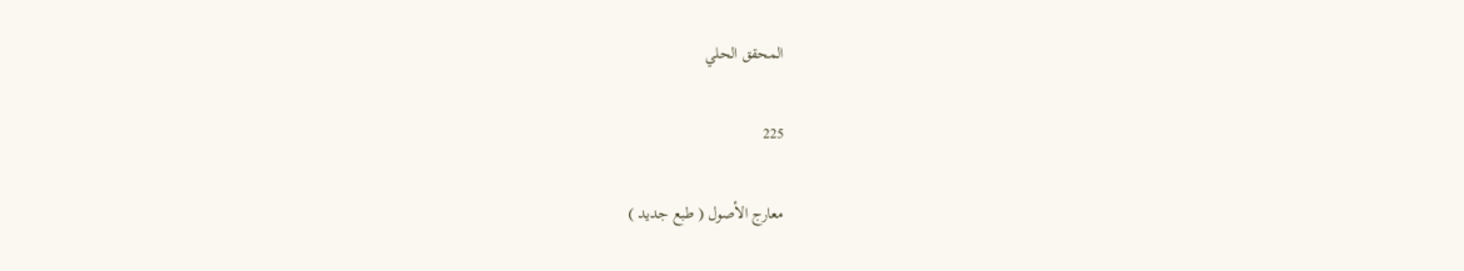المحقق الحلي

225

معارج الأصول ( طبع جديد )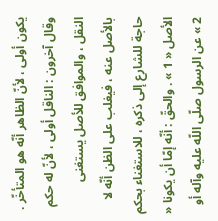يكون أولى ، لأنّ الظاهر أنّه هو المتأخّر . وقال آخرون : الناقل أولى ، لأنّ له حكم النقل ، والموافق للأصل يستغنى بالأصل عنه ، فيغلب على الظن أنّه لا حاجة للشارع إلى ذكره ، للاستغناء بحكم الأصل « 1 » . والحقّ : أنّه إمّا أن يكونا « 2 » عن الرسول صلّى اللّه عليه وآله أو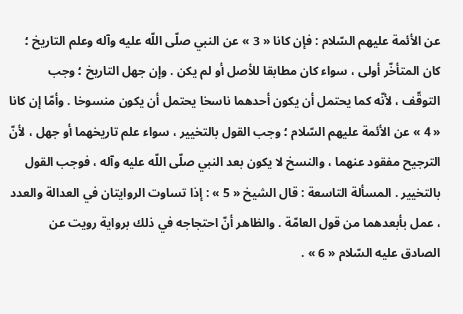عن الأئمة عليهم السّلام : فإن كانا « 3 » عن النبي صلّى اللّه عليه وآله وعلم التاريخ ؛ كان المتأخّر أولى ، سواء كان مطابقا للأصل أو لم يكن . وإن جهل التاريخ ؛ وجب التوقّف ، لأنّه كما يحتمل أن يكون أحدهما ناسخا يحتمل أن يكون منسوخا . وأمّا إن كانا « 4 » عن الأئمة عليهم السّلام ؛ وجب القول بالتخيير ، سواء علم تاريخهما أو جهل ، لأنّ الترجيح مفقود عنهما ، والنسخ لا يكون بعد النبي صلّى اللّه عليه وآله ، فوجب القول بالتخيير . المسألة التاسعة : قال الشيخ « 5 » : إذا تساوت الروايتان في العدالة والعدد ، عمل بأبعدهما من قول العامّة . والظاهر أنّ احتجاجه في ذلك برواية رويت عن الصادق عليه السّلام « 6 » .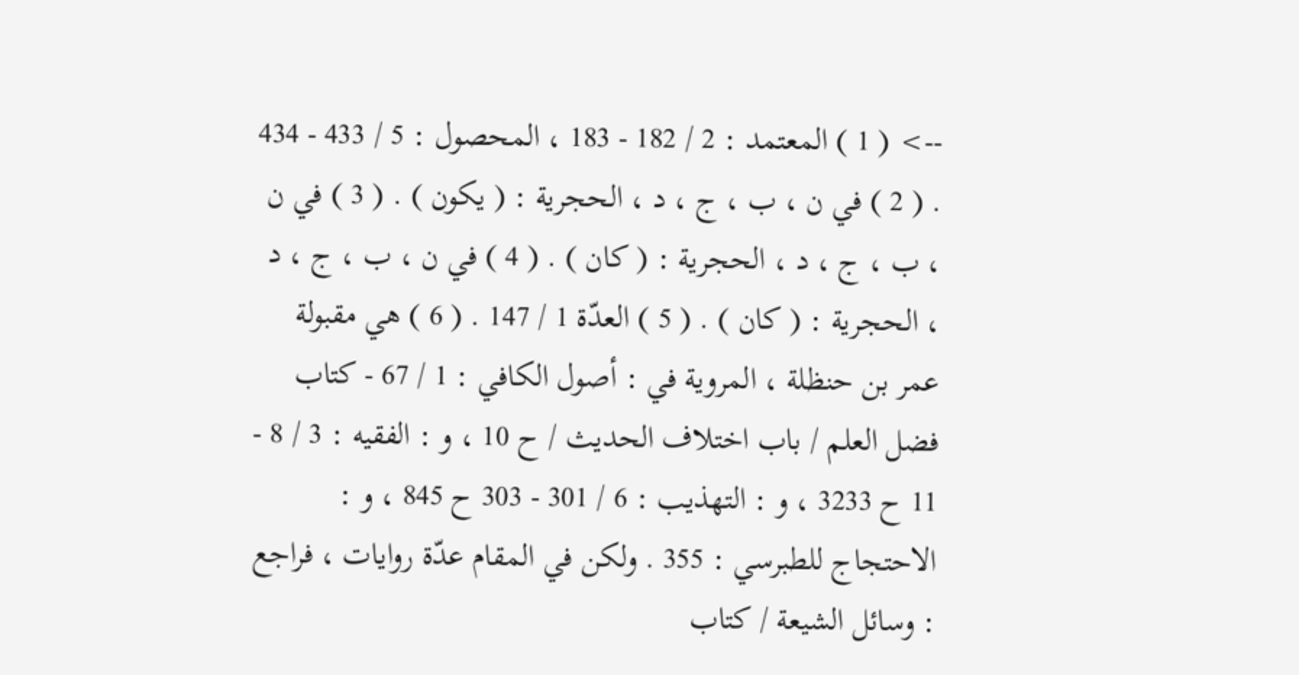--> ( 1 ) المعتمد : 2 / 182 - 183 ، المحصول : 5 / 433 - 434 . ( 2 ) في ن ، ب ، ج ، د ، الحجرية : ( يكون ) . ( 3 ) في ن ، ب ، ج ، د ، الحجرية : ( كان ) . ( 4 ) في ن ، ب ، ج ، د ، الحجرية : ( كان ) . ( 5 ) العدّة 1 / 147 . ( 6 ) هي مقبولة عمر بن حنظلة ، المروية في : أصول الكافي : 1 / 67 - كتاب فضل العلم / باب اختلاف الحديث / ح 10 ، و : الفقيه : 3 / 8 - 11 ح 3233 ، و : التهذيب : 6 / 301 - 303 ح 845 ، و : الاحتجاج للطبرسي : 355 . ولكن في المقام عدّة روايات ، فراجع : وسائل الشيعة / كتاب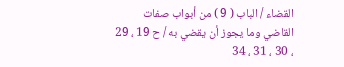القضاء / الباب ( 9 ) من أبواب صفات القاضي وما يجوز أن يقضي به / ح 19 ، 29 ، 30 ، 31 ، 34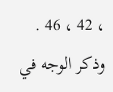، 42 ، 46 . وذكر الوجه في